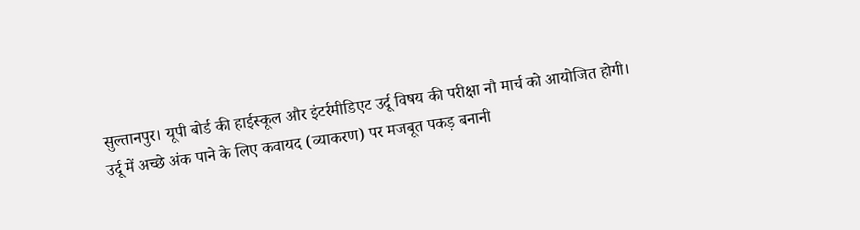सुल्तानपुर। यूपी बोर्ड की हाईस्कूल और इंटर्रमीडिएट उर्दू विषय की परीक्षा नौ मार्च को आयोजित होगी। उर्दू में अच्छे अंक पाने के लिए कवायद (व्याकरण) पर मजबूत पकड़ बनानी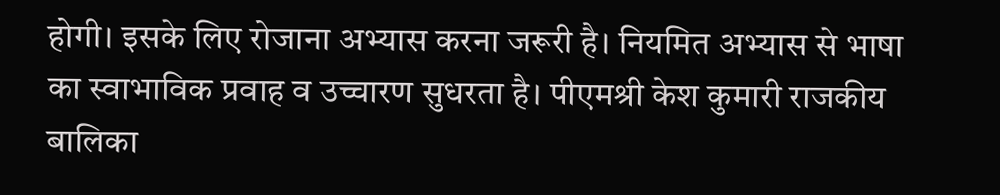होगी। इसके लिए रोजाना अभ्यास करना जरूरी है। नियमित अभ्यास से भाषा का स्वाभाविक प्रवाह व उच्चारण सुधरता है। पीएमश्री केश कुमारी राजकीय बालिका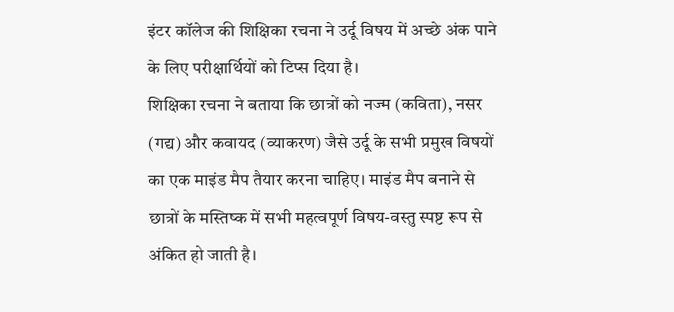इंटर कॉलेज की शिक्षिका रचना ने उर्दू विषय में अच्छे अंक पाने के लिए परीक्षार्थियों को टिप्स दिया है।
शिक्षिका रचना ने बताया कि छात्रों को नज्म (कविता), नसर (गद्य) और कवायद (व्याकरण) जैसे उर्दू के सभी प्रमुख विषयों का एक माइंड मैप तैयार करना चाहिए। माइंड मैप बनाने से छात्रों के मस्तिष्क में सभी महत्वपूर्ण विषय-वस्तु स्पष्ट रूप से अंकित हो जाती है।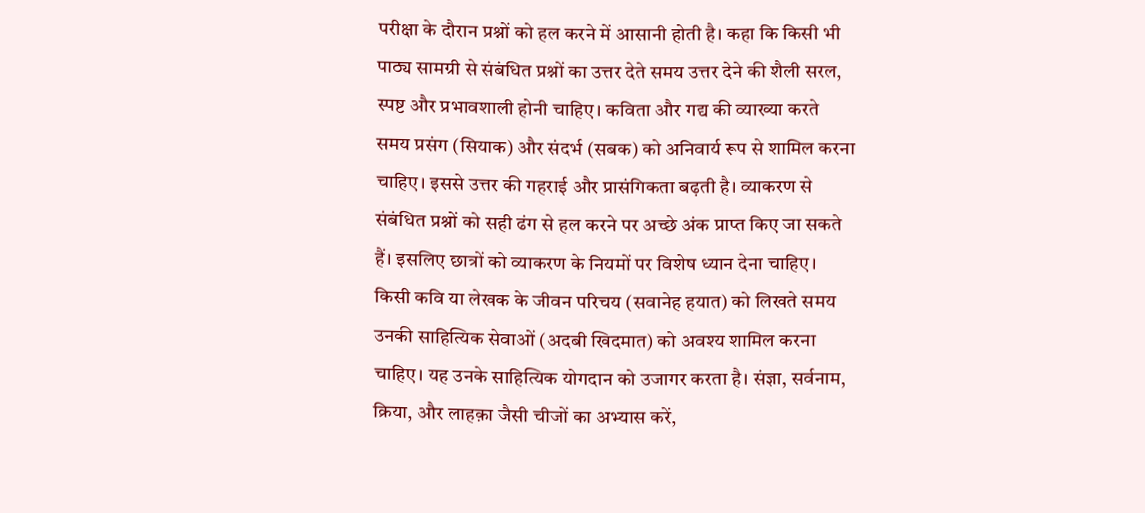परीक्षा के दौरान प्रश्नों को हल करने में आसानी होती है। कहा कि किसी भी पाठ्य सामग्री से संबंधित प्रश्नों का उत्तर देते समय उत्तर देने की शैली सरल, स्पष्ट और प्रभावशाली होनी चाहिए। कविता और गद्य की व्याख्या करते समय प्रसंग (सियाक) और संदर्भ (सबक) को अनिवार्य रूप से शामिल करना चाहिए। इससे उत्तर की गहराई और प्रासंगिकता बढ़ती है। व्याकरण से संबंधित प्रश्नों को सही ढंग से हल करने पर अच्छे अंक प्राप्त किए जा सकते हैं। इसलिए छात्रों को व्याकरण के नियमों पर विशेष ध्यान देना चाहिए। किसी कवि या लेखक के जीवन परिचय (सवानेह हयात) को लिखते समय उनकी साहित्यिक सेवाओं (अदबी खिदमात) को अवश्य शामिल करना चाहिए। यह उनके साहित्यिक योगदान को उजागर करता है। संज्ञा, सर्वनाम, क्रिया, और लाहक़ा जैसी चीजों का अभ्यास करें,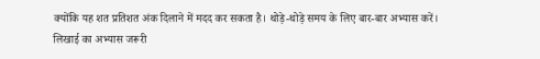क्योंकि यह शत प्रतिशत अंक दिलाने में मदद कर सकता है। थोड़े-थोड़े समय के लिए बार-बार अभ्यास करें।
लिखाई का अभ्यास जरूरी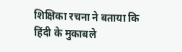शिक्षिका रचना ने बताया कि हिंदी के मुकाबले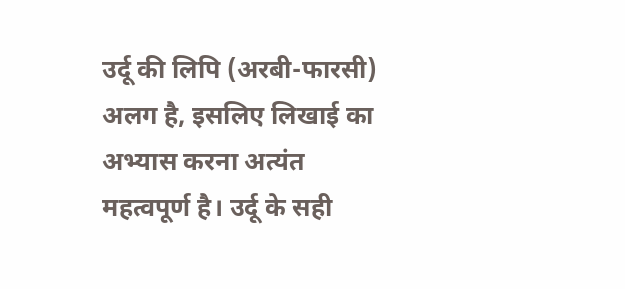उर्दू की लिपि (अरबी-फारसी) अलग है, इसलिए लिखाई का अभ्यास करना अत्यंत महत्वपूर्ण है। उर्दू के सही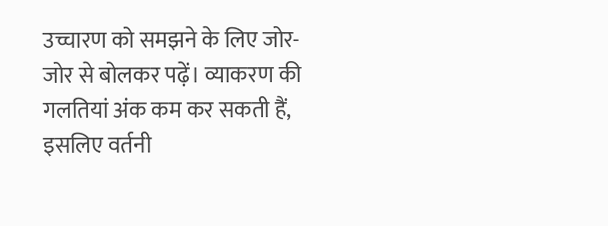उच्चारण को समझने के लिए जोर-जोर से बोलकर पढ़ें। व्याकरण की गलतियां अंक कम कर सकती हैं, इसलिए वर्तनी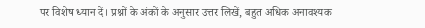पर विशेष ध्यान दें। प्रश्नों के अंकों के अनुसार उत्तर लिखें, बहुत अधिक अनावश्यक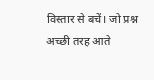विस्तार से बचें। जो प्रश्न अच्छी तरह आते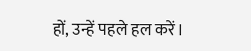हों, उन्हें पहले हल करें।